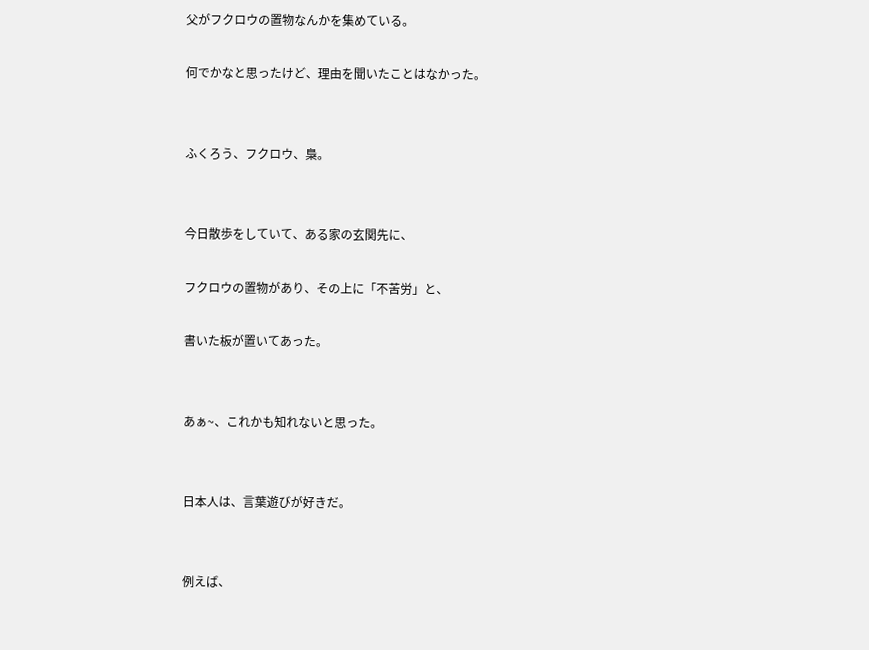父がフクロウの置物なんかを集めている。

何でかなと思ったけど、理由を聞いたことはなかった。


ふくろう、フクロウ、梟。


今日散歩をしていて、ある家の玄関先に、

フクロウの置物があり、その上に「不苦労」と、

書いた板が置いてあった。


あぁ~、これかも知れないと思った。


日本人は、言葉遊びが好きだ。


例えば、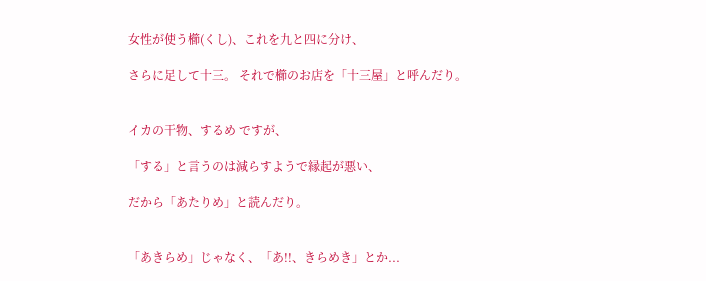女性が使う櫛(くし)、これを九と四に分け、

さらに足して十三。 それで櫛のお店を「十三屋」と呼んだり。


イカの干物、するめ ですが、

「する」と言うのは減らすようで縁起が悪い、

だから「あたりめ」と読んだり。


「あきらめ」じゃなく、「あ!!、きらめき」とか...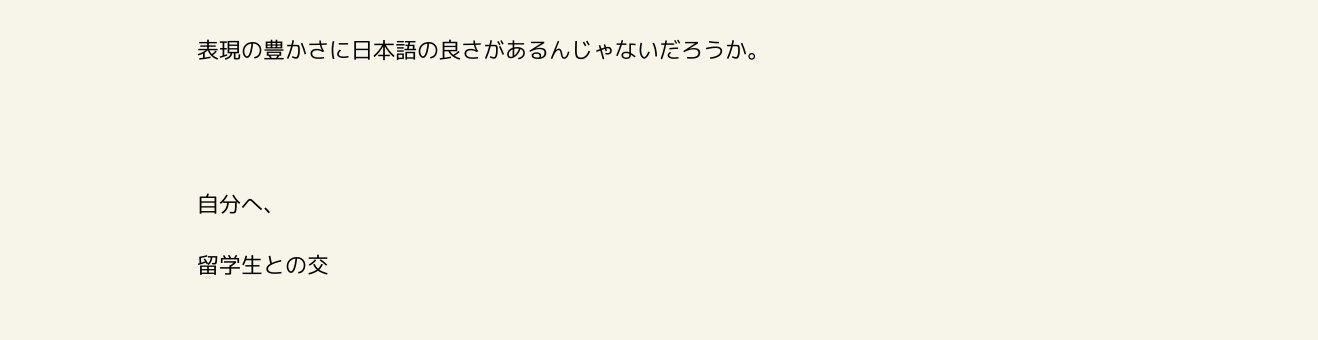表現の豊かさに日本語の良さがあるんじゃないだろうか。




自分へ、

留学生との交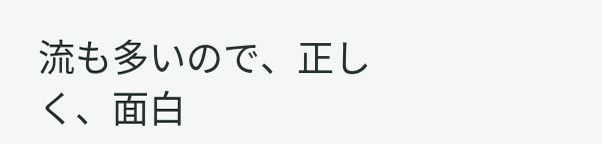流も多いので、正しく、面白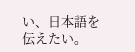い、日本語を伝えたい。